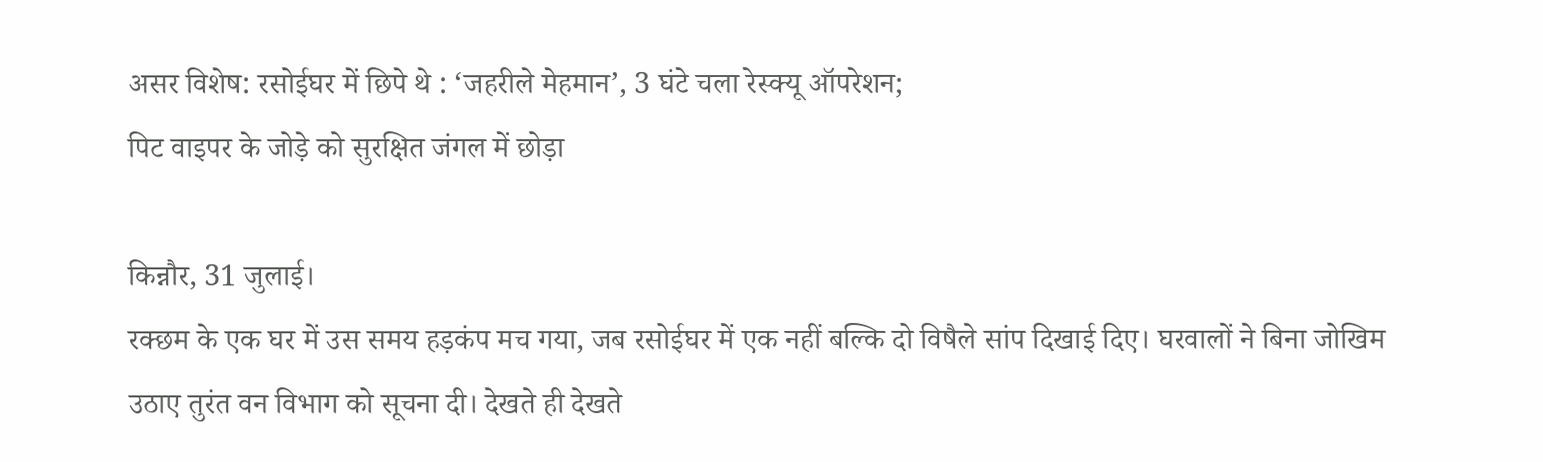असर विशेष: रसोईघर में छिपे थे : ‘जहरीले मेहमान’, 3 घंटे चला रेस्क्यू ऑपरेशन;
पिट वाइपर के जोड़े को सुरक्षित जंगल में छोड़ा

किन्नौर, 31 जुलाई।
रक्छम के एक घर में उस समय हड़कंप मच गया, जब रसोईघर में एक नहीं बल्कि दो विषैले सांप दिखाई दिए। घरवालों ने बिना जोखिम उठाए तुरंत वन विभाग को सूचना दी। देखते ही देखते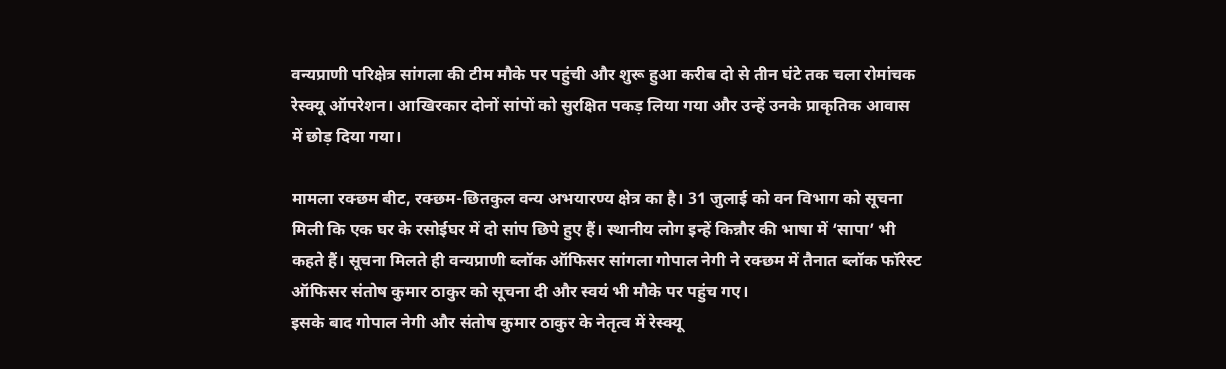वन्यप्राणी परिक्षेत्र सांगला की टीम मौके पर पहुंची और शुरू हुआ करीब दो से तीन घंटे तक चला रोमांचक रेस्क्यू ऑपरेशन। आखिरकार दोनों सांपों को सुरक्षित पकड़ लिया गया और उन्हें उनके प्राकृतिक आवास में छोड़ दिया गया।

मामला रक्छम बीट, रक्छम-छितकुल वन्य अभयारण्य क्षेत्र का है। 31 जुलाई को वन विभाग को सूचना मिली कि एक घर के रसोईघर में दो सांप छिपे हुए हैं। स्थानीय लोग इन्हें किन्नौर की भाषा में ‘सापा’ भी कहते हैं। सूचना मिलते ही वन्यप्राणी ब्लॉक ऑफिसर सांगला गोपाल नेगी ने रक्छम में तैनात ब्लॉक फॉरेस्ट ऑफिसर संतोष कुमार ठाकुर को सूचना दी और स्वयं भी मौके पर पहुंच गए।
इसके बाद गोपाल नेगी और संतोष कुमार ठाकुर के नेतृत्व में रेस्क्यू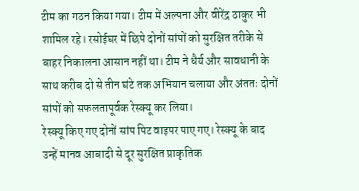टीम का गठन किया गया। टीम में अल्पना और वीरेंद्र ठाकुर भी शामिल रहे। रसोईघर में छिपे दोनों सांपों को सुरक्षित तरीके से बाहर निकालना आसान नहीं था। टीम ने धैर्य और सावधानी के साथ करीब दो से तीन घंटे तक अभियान चलाया और अंततः दोनों सांपों को सफलतापूर्वक रेस्क्यू कर लिया।
रेस्क्यू किए गए दोनों सांप पिट वाइपर पाए गए। रेस्क्यू के बाद उन्हें मानव आबादी से दूर सुरक्षित प्राकृतिक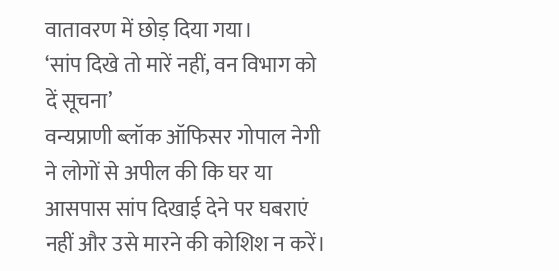वातावरण में छोड़ दिया गया।
‘सांप दिखे तो मारें नहीं, वन विभाग को दें सूचना’
वन्यप्राणी ब्लॉक ऑफिसर गोपाल नेगी ने लोगों से अपील की कि घर या आसपास सांप दिखाई देने पर घबराएं नहीं और उसे मारने की कोशिश न करें।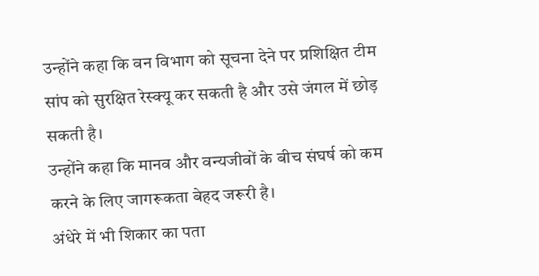उन्होंने कहा कि वन विभाग को सूचना देने पर प्रशिक्षित टीम सांप को सुरक्षित रेस्क्यू कर सकती है और उसे जंगल में छोड़ सकती है।
उन्होंने कहा कि मानव और वन्यजीवों के बीच संघर्ष को कम करने के लिए जागरूकता बेहद जरूरी है।
अंधेरे में भी शिकार का पता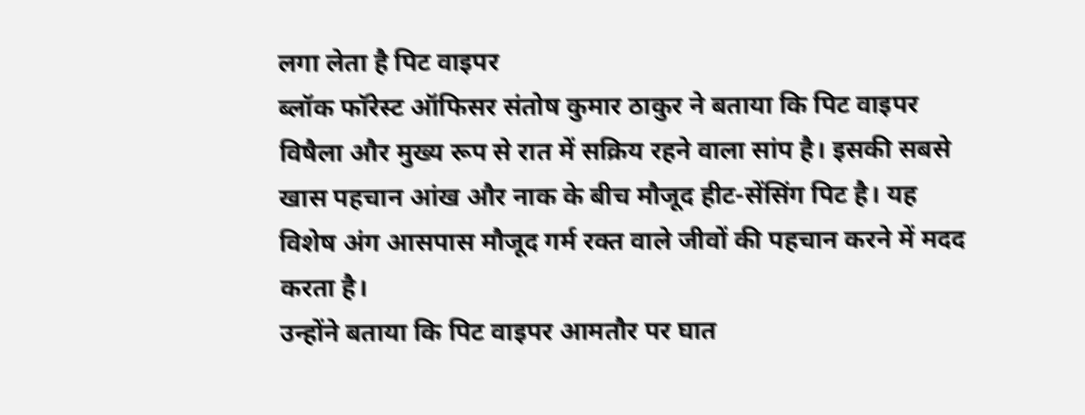लगा लेता है पिट वाइपर
ब्लॉक फॉरेस्ट ऑफिसर संतोष कुमार ठाकुर ने बताया कि पिट वाइपर विषैला और मुख्य रूप से रात में सक्रिय रहने वाला सांप है। इसकी सबसे खास पहचान आंख और नाक के बीच मौजूद हीट-सेंसिंग पिट है। यह विशेष अंग आसपास मौजूद गर्म रक्त वाले जीवों की पहचान करने में मदद करता है।
उन्होंने बताया कि पिट वाइपर आमतौर पर घात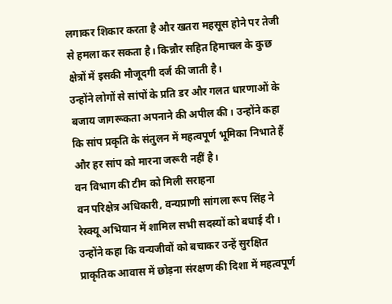लगाकर शिकार करता है और खतरा महसूस होने पर तेजी से हमला कर सकता है। किन्नौर सहित हिमाचल के कुछ क्षेत्रों में इसकी मौजूदगी दर्ज की जाती है।
उन्होंने लोगों से सांपों के प्रति डर और गलत धारणाओं के बजाय जागरूकता अपनाने की अपील की। उन्होंने कहा कि सांप प्रकृति के संतुलन में महत्वपूर्ण भूमिका निभाते हैं और हर सांप को मारना जरूरी नहीं है।
वन विभाग की टीम को मिली सराहना
वन परिक्षेत्र अधिकारी, वन्यप्राणी सांगला रूप सिंह ने रेस्क्यू अभियान में शामिल सभी सदस्यों को बधाई दी। उन्होंने कहा कि वन्यजीवों को बचाकर उन्हें सुरक्षित प्राकृतिक आवास में छोड़ना संरक्षण की दिशा में महत्वपूर्ण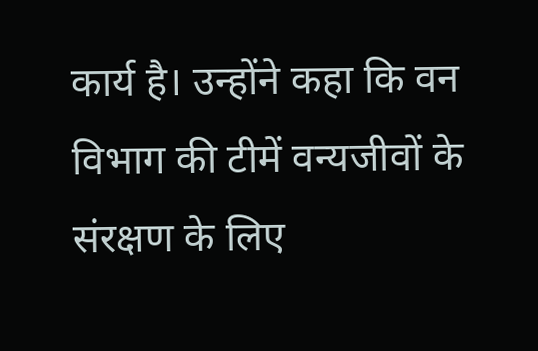कार्य है। उन्होंने कहा कि वन विभाग की टीमें वन्यजीवों के संरक्षण के लिए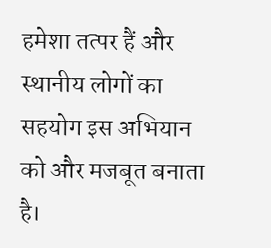हमेशा तत्पर हैं और स्थानीय लोगों का सहयोग इस अभियान को और मजबूत बनाता है।